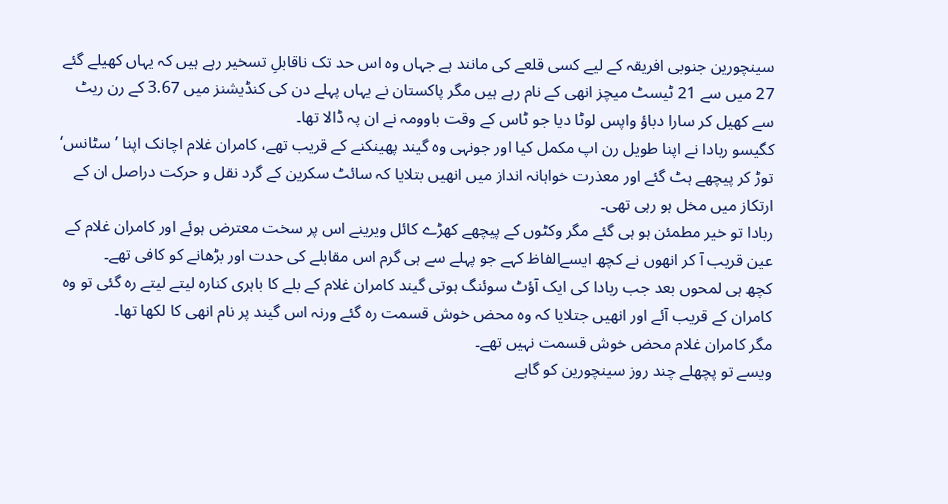سینچورین جنوبی افریقہ کے لیے کسی قلعے کی مانند ہے جہاں وہ اس حد تک ناقابلِ تسخیر رہے ہیں کہ یہاں کھیلے گئے 27 میں سے 21 ٹیسٹ میچز انھی کے نام رہے ہیں مگر پاکستان نے یہاں پہلے دن کی کنڈیشنز میں 3.67 کے رن ریٹ سے کھیل کر سارا دباؤ واپس لوٹا دیا جو ٹاس کے وقت باوومہ نے ان پہ ڈالا تھا۔
کگیسو ربادا نے اپنا طویل رن اپ مکمل کیا اور جونہی وہ گیند پھینکنے کے قریب تھے، کامران غلام اچانک اپنا ’سٹانس‘ توڑ کر پیچھے ہٹ گئے اور معذرت خواہانہ انداز میں انھیں بتلایا کہ سائٹ سکرین کے گرد نقل و حرکت دراصل ان کے ارتکاز میں مخل ہو رہی تھی۔
ربادا تو خیر مطمئن ہو ہی گئے مگر وکٹوں کے پیچھے کھڑے کائل ویرینے اس پر سخت معترض ہوئے اور کامران غلام کے عین قریب آ کر انھوں نے کچھ ایسےالفاظ کہے جو پہلے سے ہی گرم اس مقابلے کی حدت اور بڑھانے کو کافی تھے۔
کچھ ہی لمحوں بعد جب ربادا کی ایک آؤٹ سوئنگ ہوتی گیند کامران غلام کے بلے کا باہری کنارہ لیتے لیتے رہ گئی تو وہ کامران کے قریب آئے اور انھیں جتلایا کہ وہ محض خوش قسمت رہ گئے ورنہ اس گیند پر نام انھی کا لکھا تھا۔
مگر کامران غلام محض خوش قسمت نہیں تھے۔
ویسے تو پچھلے چند روز سینچورین کو گاہے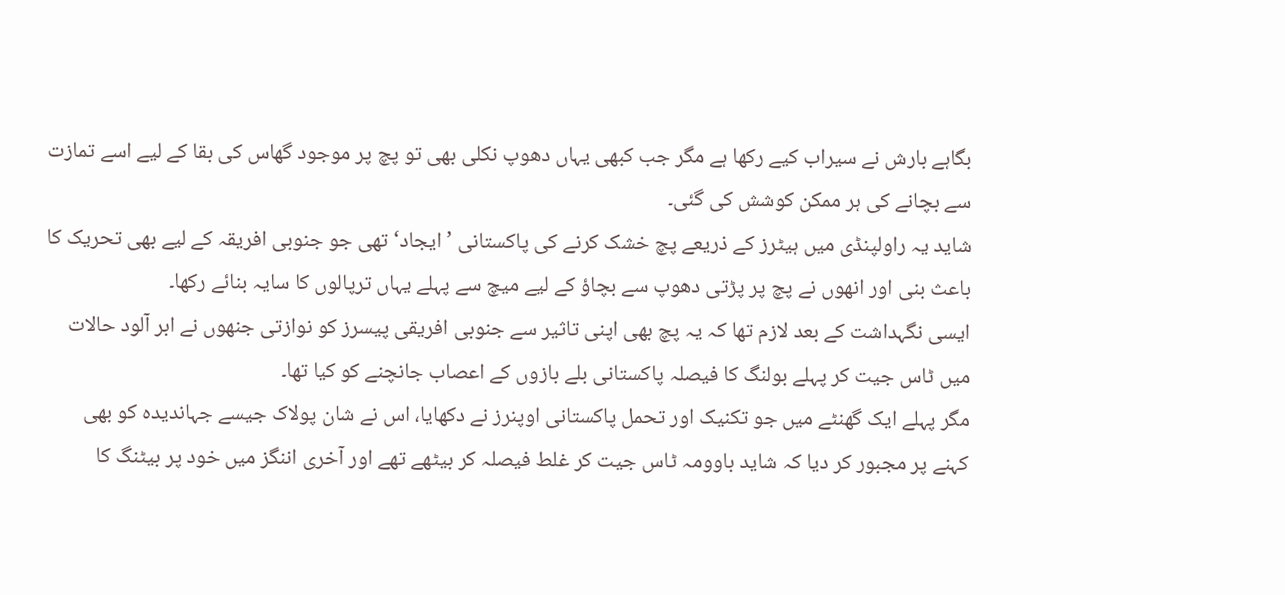بگاہے بارش نے سیراب کیے رکھا ہے مگر جب کبھی یہاں دھوپ نکلی بھی تو پچ پر موجود گھاس کی بقا کے لیے اسے تمازت سے بچانے کی ہر ممکن کوشش کی گئی۔
شاید یہ راولپنڈی میں ہیٹرز کے ذریعے پچ خشک کرنے کی پاکستانی ’ایجاد‘ تھی جو جنوبی افریقہ کے لیے بھی تحریک کا باعث بنی اور انھوں نے پچ پر پڑتی دھوپ سے بچاؤ کے لیے میچ سے پہلے یہاں ترپالوں کا سایہ بنائے رکھا۔
ایسی نگہداشت کے بعد لازم تھا کہ یہ پچ بھی اپنی تاثیر سے جنوبی افریقی پیسرز کو نوازتی جنھوں نے ابر آلود حالات میں ٹاس جیت کر پہلے بولنگ کا فیصلہ پاکستانی بلے بازوں کے اعصاب جانچنے کو کیا تھا۔
مگر پہلے ایک گھنٹے میں جو تکنیک اور تحمل پاکستانی اوپنرز نے دکھایا، اس نے شان پولاک جیسے جہاندیدہ کو بھی کہنے پر مجبور کر دیا کہ شاید باوومہ ٹاس جیت کر غلط فیصلہ کر بیٹھے تھے اور آخری اننگز میں خود پر بیٹنگ کا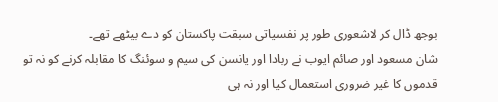بوجھ ڈال کر لاشعوری طور پر نفسیاتی سبقت پاکستان کو دے بیٹھے تھے۔
شان مسعود اور صائم ایوب نے ربادا اور یانسن کی سیم و سوئنگ کا مقابلہ کرنے کو نہ تو قدموں کا غیر ضروری استعمال کیا اور نہ ہی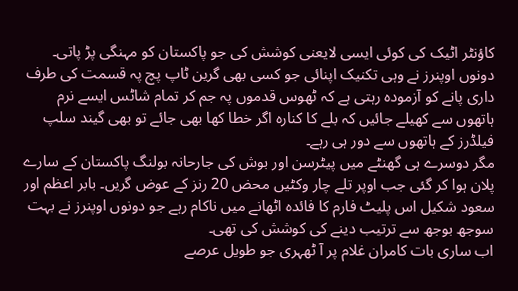کاؤنٹر اٹیک کی کوئی ایسی لایعنی کوشش کی جو پاکستان کو مہنگی پڑ پاتی۔
دونوں اوپنرز نے وہی تکنیک اپنائی جو کسی بھی گرین ٹاپ پچ پہ قسمت کی طرف داری پانے کو آزمودہ رہتی ہے کہ ٹھوس قدموں پہ جم کر تمام شاٹس ایسے نرم ہاتھوں سے کھیلے جائیں کہ بلے کا کنارہ اگر خطا کھا بھی جائے تو بھی گیند سلپ فیلڈرز کے ہاتھوں سے دور ہی رہے۔
مگر دوسرے ہی گھنٹے میں پیٹرسن اور بوش کی جارحانہ بولنگ پاکستان کے سارے پلان ہوا کر گئی جب اوپر تلے چار وکٹیں محض 20 رنز کے عوض گریں۔ بابر اعظم اور سعود شکیل اس پلیٹ فارم کا فائدہ اٹھانے میں ناکام رہے جو دونوں اوپنرز نے بہت سوجھ بوجھ سے ترتیب دینے کی کوشش کی تھی۔
اب ساری بات کامران غلام پر آ ٹھہری جو طویل عرصے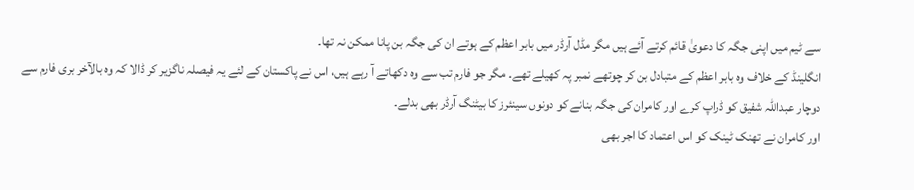سے ٹیم میں اپنی جگہ کا دعویٰ قائم کرتے آئے ہیں مگر مڈل آرڈر میں بابر اعظم کے ہوتے ان کی جگہ بن پانا ممکن نہ تھا۔
انگلینڈ کے خلاف وہ بابر اعظم کے متبادل بن کر چوتھے نمبر پہ کھیلے تھے۔ مگر جو فارم تب سے وہ دکھاتے آ رہے ہیں، اس نے پاکستان کے لئے یہ فیصلہ ناگزیر کر ڈالا کہ وہ بالآخر بری فارم سے دوچار عبداللہ شفیق کو ڈراپ کرے اور کامران کی جگہ بنانے کو دونوں سینئرز کا بیٹنگ آرڈر بھی بدلے۔
اور کامران نے تھنک ٹینک کو اس اعتماد کا اجر بھی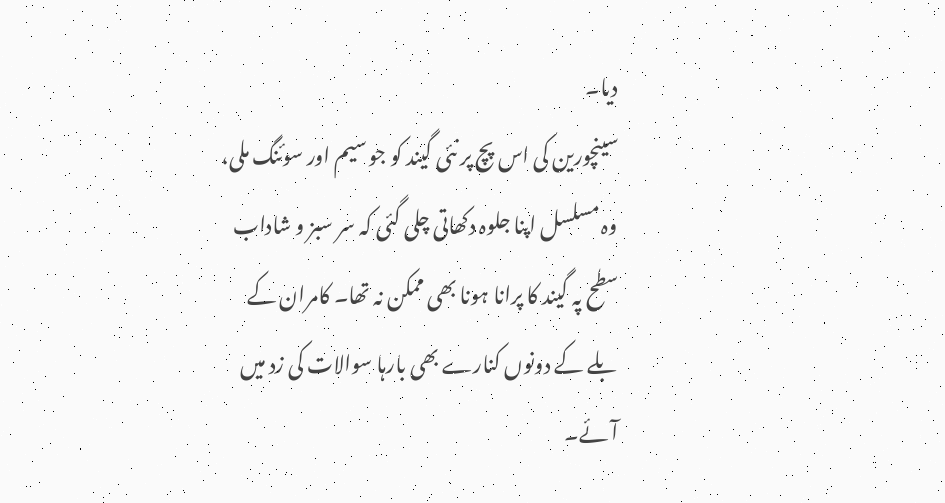دیا۔
سینچورین کی اس پچ پر نئی گیند کو جو سیم اور سوئنگ ملی، وہ مسلسل اپنا جلوہ دکھاتی چلی گئی کہ سر سبز و شاداب سطح پہ گیند کا پرانا ہونا بھی ممکن نہ تھا۔ کامران کے بلے کے دونوں کنارے بھی بارہا سوالات کی زد میں آئے۔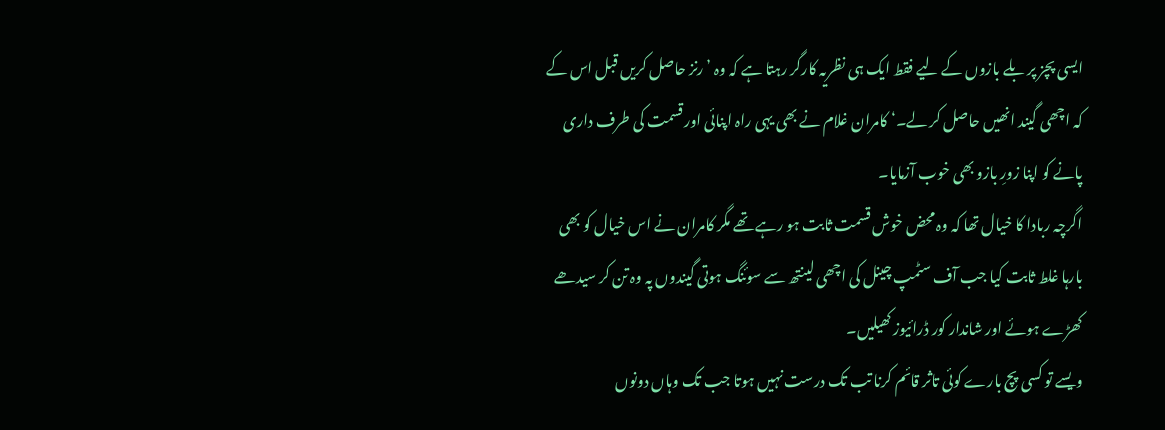ایسی پچز پر بلے بازوں کے لیے فقط ایک ہی نظریہ کارگر رہتا ہے کہ وہ ’رنز حاصل کریں قبل اس کے کہ اچھی گیند انھیں حاصل کر لے۔‘ کامران غلام نے بھی یہی راہ اپنائی اور قسمت کی طرف داری پانے کو اپنا زورِ بازو بھی خوب آزمایا۔
اگرچہ ربادا کا خیال تھا کہ وہ محض خوش قسمت ثابت ہو رہے تھے مگر کامران نے اس خیال کو بھی بارہا غلط ثابت کیا جب آف سٹمپ چینل کی اچھی لینتھ سے سوئنگ ہوتی گیندوں پہ وہ تن کر سیدھے کھڑے ہوئے اور شاندار کور ڈرائیوز کھیلیں۔
ویسے تو کسی پچ بارے کوئی تاثر قائم کرنا تب تک درست نہیں ہوتا جب تک وہاں دونوں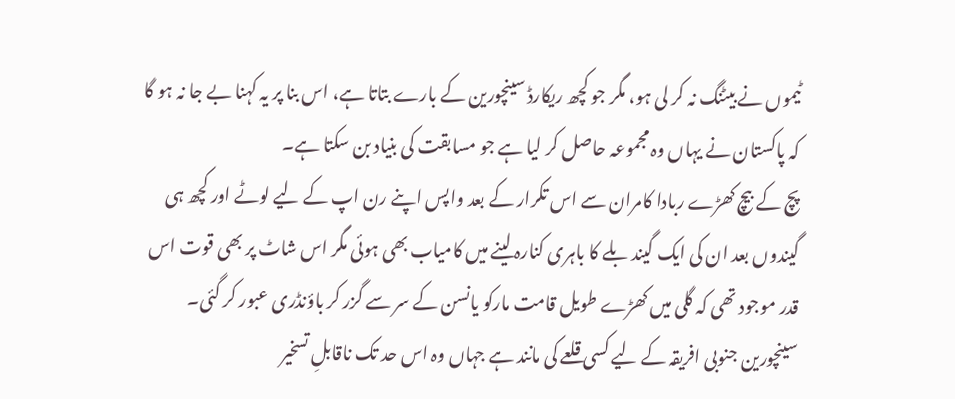ٹیموں نے بیٹنگ نہ کر لی ہو، مگر جو کچھ ریکارڈ سینچورین کے بارے بتاتا ہے، اس بنا پر یہ کہنا بے جا نہ ہو گا کہ پاکستان نے یہاں وہ مجموعہ حاصل کر لیا ہے جو مسابقت کی بنیاد بن سکتا ہے۔
پچ کے بیچ کھڑے ربادا کامران سے اس تکرار کے بعد واپس اپنے رن اپ کے لیے لوٹے اور کچھ ہی گیندوں بعد ان کی ایک گیند بلے کا باہری کنارہ لینے میں کامیاب بھی ہوئی مگر اس شاٹ پر بھی قوت اس قدر موجود تھی کہ گلی میں کھڑے طویل قامت مارکو یانسن کے سر سے گزر کر باؤنڈری عبور کر گئی۔
سینچورین جنوبی افریقہ کے لیے کسی قلعے کی مانند ہے جہاں وہ اس حد تک ناقابلِ تسخیر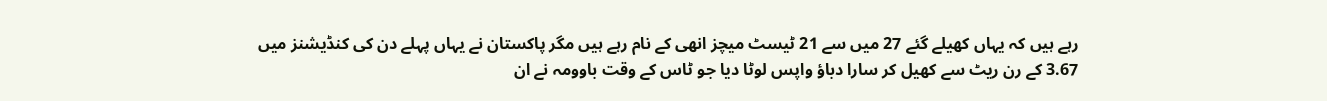رہے ہیں کہ یہاں کھیلے گئے 27 میں سے 21 ٹیسٹ میچز انھی کے نام رہے ہیں مگر پاکستان نے یہاں پہلے دن کی کنڈیشنز میں 3.67 کے رن ریٹ سے کھیل کر سارا دباؤ واپس لوٹا دیا جو ٹاس کے وقت باوومہ نے ان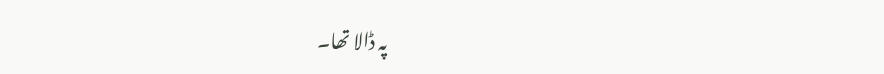پہ ڈالا تھا۔